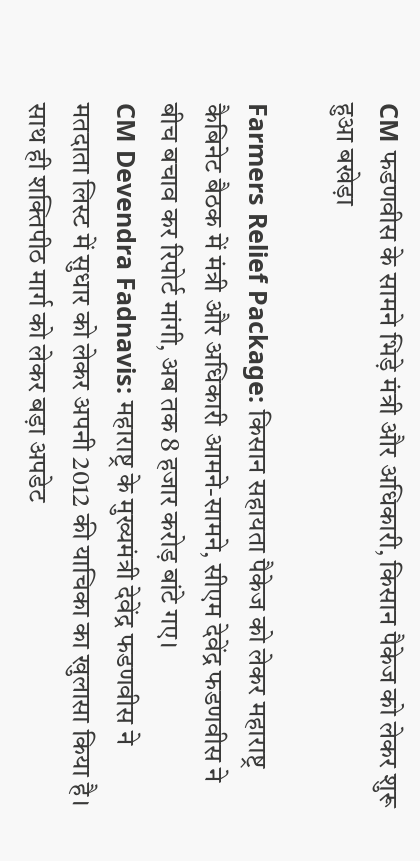CM फडणवीस के सामने भिड़े मंत्री और अधिकारी, किसान पैकेज को लेकर शुरू हुआ बखेड़ा

Farmers Relief Package: किसान सहायता पैकेज को लेकर महाराष्ट्र कैबिनेट बैठक में मंत्री और अधिकारी आमने-सामने, सीएम देवेंद्र फडणवीस ने बीच बचाव कर रिपोर्ट मांगी, अब तक 8 हजार करोड़ बांटे गए।
CM Devendra Fadnavis: महाराष्ट्र के मुख्यमंत्री देवेंद्र फडणवीस ने मतदाता लिस्ट में सुधार को लेकर अपनी 2012 की याचिका का खुलासा किया है। साथ ही शक्तिपीठ मार्ग को लेकर बड़ा अपडेट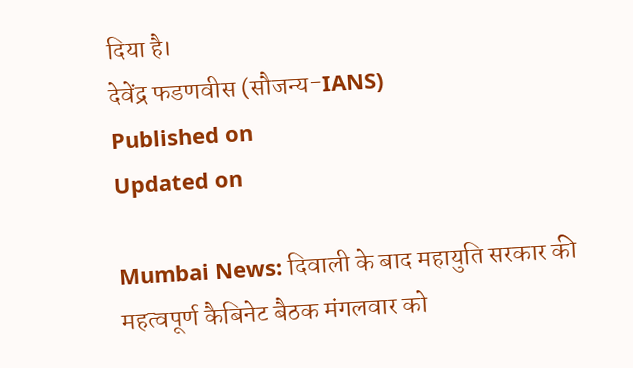दिया है।
देवेंद्र फडणवीस (सौजन्य-IANS)
Published on
Updated on

Mumbai News: दिवाली के बाद महायुति सरकार की महत्वपूर्ण कैबिनेट बैठक मंगलवार को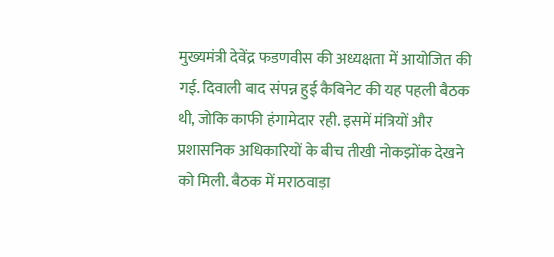मुख्यमंत्री देवेंद्र फडणवीस की अध्यक्षता में आयोजित की गई. दिवाली बाद संपन्न हुई कैबिनेट की यह पहली बैठक थी, जोकि काफी हंगामेदार रही. इसमें मंत्रियों और प्रशासनिक अधिकारियों के बीच तीखी नोकझोंक देखने को मिली. बैठक में मराठवाड़ा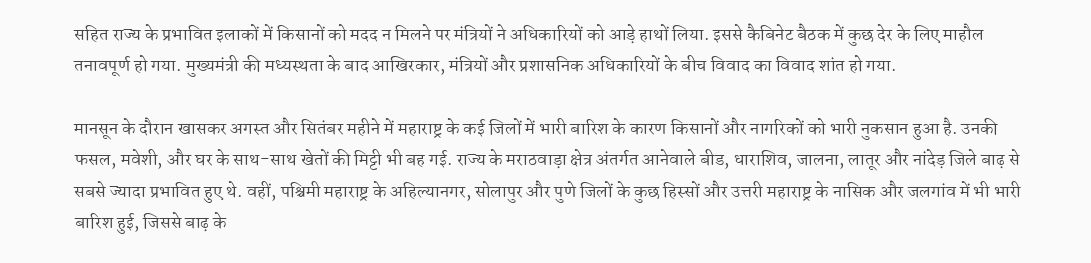सहित राज्य के प्रभावित इलाकों में किसानों को मदद न मिलने पर मंत्रियों ने अधिकारियों को आड़े हाथों लिया. इससे कैबिनेट बैठक में कुछ देर के लिए माहौल तनावपूर्ण हो गया. मुख्यमंत्री की मध्यस्थता के बाद आखिरकार, मंत्रियों और प्रशासनिक अधिकारियों के बीच विवाद का विवाद शांत हो गया.

मानसून के दौरान खासकर अगस्त और सितंबर महीने में महाराष्ट्र के कई जिलों में भारी बारिश के कारण किसानों और नागरिकों को भारी नुकसान हुआ है. उनकी फसल, मवेशी, और घर के साथ-साथ खेतों की मिट्टी भी बह गई. राज्य के मराठवाड़ा क्षेत्र अंतर्गत आनेवाले बीड, धाराशिव, जालना, लातूर और नांदेड़ जिले बाढ़ से सबसे ज्यादा प्रभावित हुए थे. वहीं, पश्चिमी महाराष्ट्र के अहिल्यानगर, सोलापुर और पुणे जिलों के कुछ हिस्सों और उत्तरी महाराष्ट्र के नासिक और जलगांव में भी भारी बारिश हुई, जिससे बाढ़ के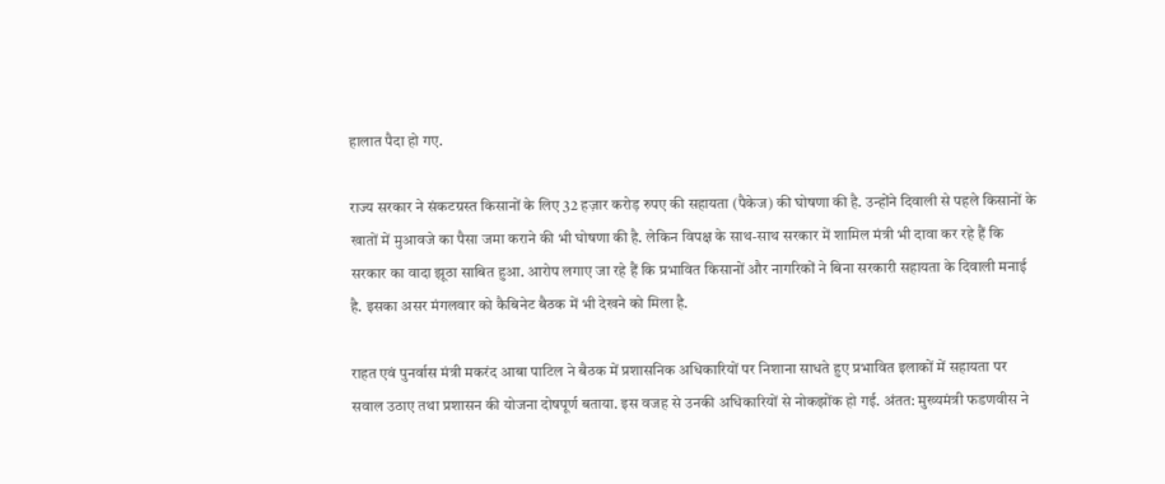हालात पैदा हो गए.

राज्य सरकार ने संकटग्रस्त किसानों के लिए 32 हज़ार करोड़ रुपए की सहायता (पैकेज) की घोषणा की है. उन्होंने दिवाली से पहले किसानों के खातों में मुआवजे का पैसा जमा कराने की भी घोषणा की है. लेकिन विपक्ष के साथ-साथ सरकार में शामिल मंत्री भी दावा कर रहे हैं कि सरकार का वादा झूठा साबित हुआ. आरोप लगाए जा रहे हैं कि प्रभावित किसानों और नागरिकों ने बिना सरकारी सहायता के दिवाली मनाई है. इसका असर मंगलवार को कैबिनेट बैठक में भी देखने को मिला है.

राहत एवं पुनर्वास मंत्री मकरंद आबा पाटिल ने बैठक में प्रशासनिक अधिकारियों पर निशाना साधते हुए प्रभावित इलाकों में सहायता पर सवाल उठाए तथा प्रशासन की योजना दोषपूर्ण बताया. इस वजह से उनकी अधिकारियों से नोकझोंक हो गई. अंतत: मुख्यमंत्री फडणवीस ने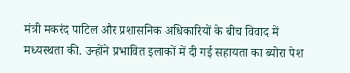मंत्री मकरंद पाटिल और प्रशासनिक अधिकारियों के बीच विवाद में मध्यस्थता की. उन्होंने प्रभावित इलाकों में दी गई सहायता का ब्योरा पेश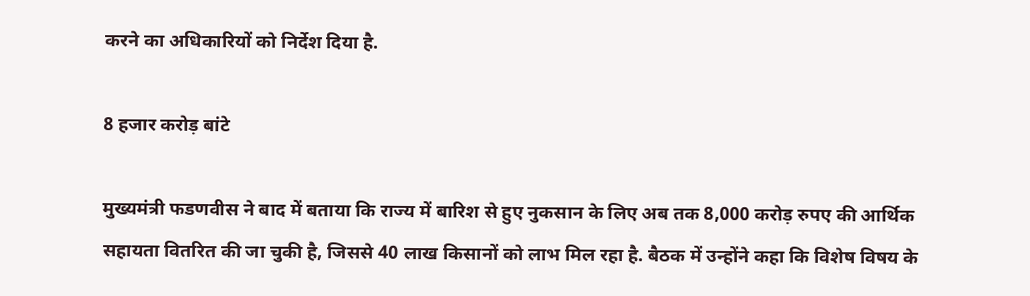करने का अधिकारियों को निर्देश दिया है.

8 हजार करोड़ बांटे

मुख्यमंत्री फडणवीस ने बाद में बताया कि राज्य में बारिश से हुए नुकसान के लिए अब तक 8,000 करोड़ रुपए की आर्थिक सहायता वितरित की जा चुकी है, जिससे 40 लाख किसानों को लाभ मिल रहा है. बैठक में उन्होंने कहा कि विशेष विषय के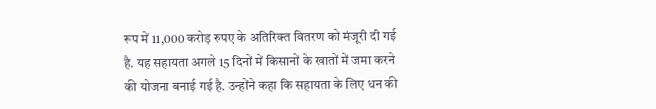रूप में 11,000 करोड़ रुपए के अतिरिक्त वितरण को मंजूरी दी गई है. यह सहायता अगले 15 दिनों में किसानों के खातों में जमा करने की योजना बनाई गई है. उन्होंने कहा कि सहायता के लिए धन की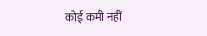कोई कमी नहीं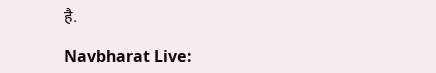है.

Navbharat Live: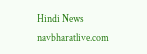Hindi News
navbharatlive.com